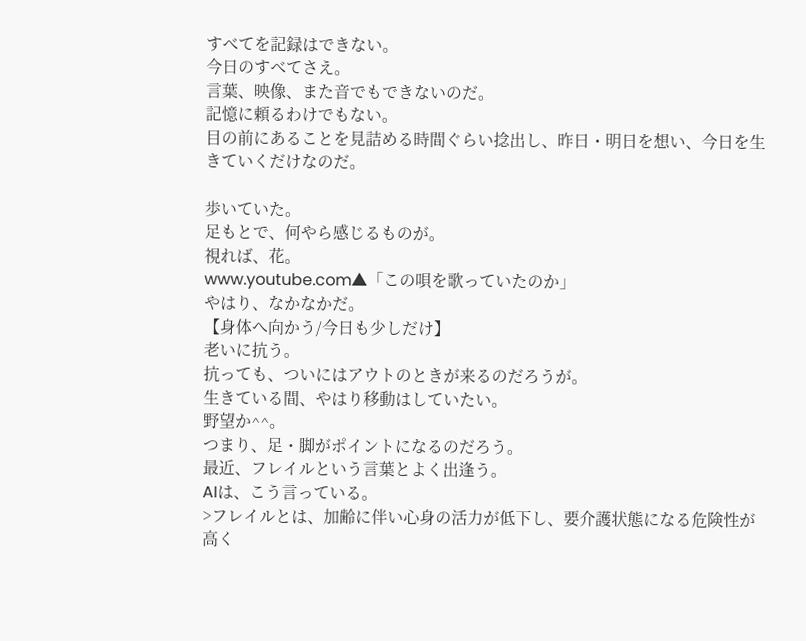すべてを記録はできない。
今日のすべてさえ。
言葉、映像、また音でもできないのだ。
記憶に頼るわけでもない。
目の前にあることを見詰める時間ぐらい捻出し、昨日・明日を想い、今日を生きていくだけなのだ。

歩いていた。
足もとで、何やら感じるものが。
視れば、花。
www.youtube.com▲「この唄を歌っていたのか」
やはり、なかなかだ。
【身体へ向かう/今日も少しだけ】
老いに抗う。
抗っても、ついにはアウトのときが来るのだろうが。
生きている間、やはり移動はしていたい。
野望か^^。
つまり、足・脚がポイントになるのだろう。
最近、フレイルという言葉とよく出逢う。
AIは、こう言っている。
>フレイルとは、加齢に伴い心身の活力が低下し、要介護状態になる危険性が高く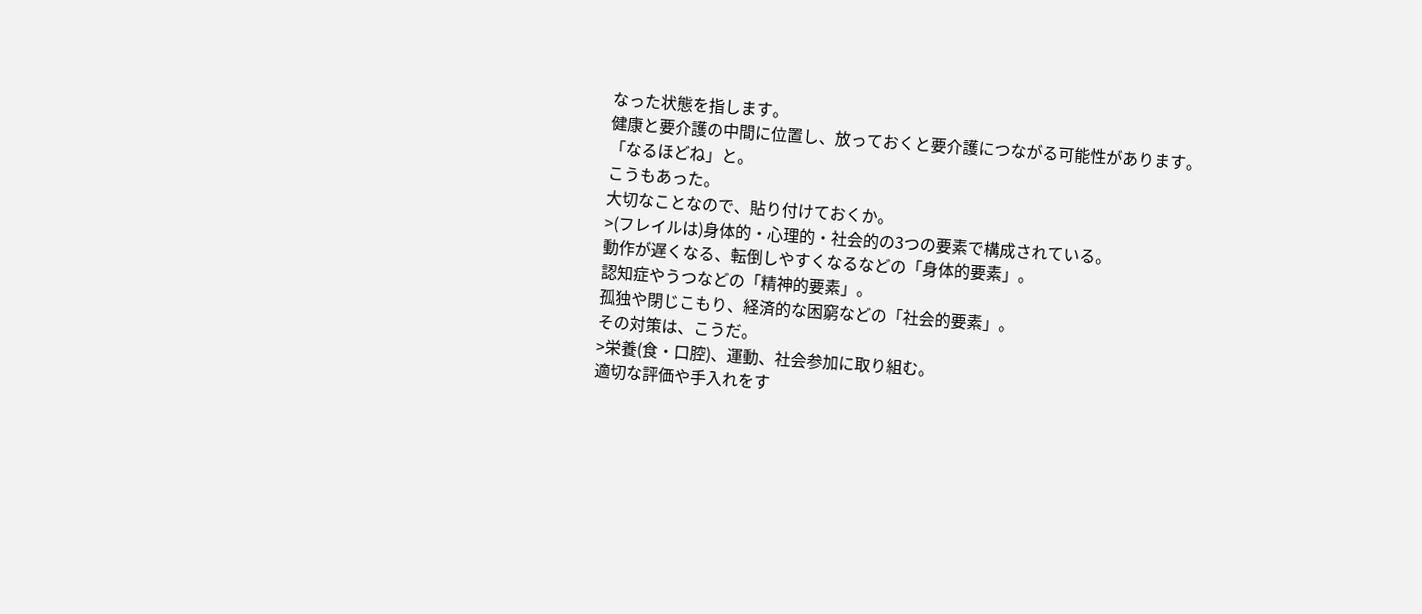なった状態を指します。
健康と要介護の中間に位置し、放っておくと要介護につながる可能性があります。
「なるほどね」と。
こうもあった。
大切なことなので、貼り付けておくか。
>(フレイルは)身体的・心理的・社会的の3つの要素で構成されている。
動作が遅くなる、転倒しやすくなるなどの「身体的要素」。
認知症やうつなどの「精神的要素」。
孤独や閉じこもり、経済的な困窮などの「社会的要素」。
その対策は、こうだ。
>栄養(食・口腔)、運動、社会参加に取り組む。
適切な評価や手入れをす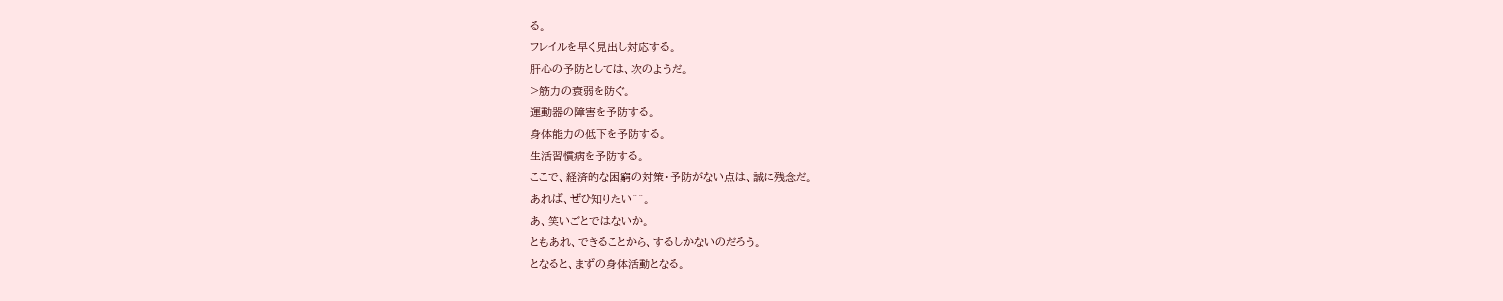る。
フレイルを早く見出し対応する。
肝心の予防としては、次のようだ。
>筋力の衰弱を防ぐ。
運動器の障害を予防する。
身体能力の低下を予防する。
生活習慣病を予防する。
ここで、経済的な困窮の対策・予防がない点は、誠に残念だ。
あれば、ぜひ知りたい^^。
あ、笑いごとではないか。
ともあれ、できることから、するしかないのだろう。
となると、まずの身体活動となる。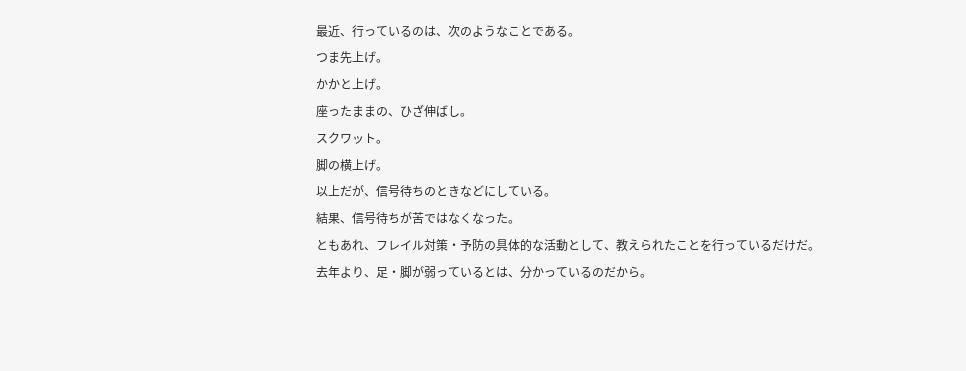最近、行っているのは、次のようなことである。
つま先上げ。
かかと上げ。
座ったままの、ひざ伸ばし。
スクワット。
脚の横上げ。
以上だが、信号待ちのときなどにしている。
結果、信号待ちが苦ではなくなった。
ともあれ、フレイル対策・予防の具体的な活動として、教えられたことを行っているだけだ。
去年より、足・脚が弱っているとは、分かっているのだから。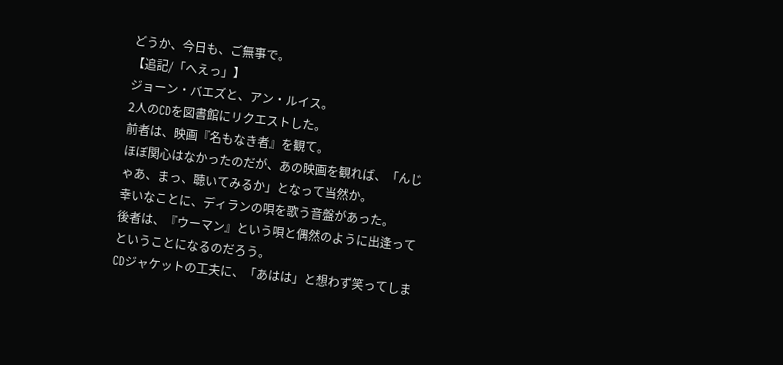どうか、今日も、ご無事で。
【追記/「へえっ」】
ジョーン・バエズと、アン・ルイス。
2人のCDを図書館にリクエストした。
前者は、映画『名もなき者』を観て。
ほぼ関心はなかったのだが、あの映画を観れば、「んじゃあ、まっ、聴いてみるか」となって当然か。
幸いなことに、ディランの唄を歌う音盤があった。
後者は、『ウーマン』という唄と偶然のように出逢ってということになるのだろう。
CDジャケットの工夫に、「あはは」と想わず笑ってしま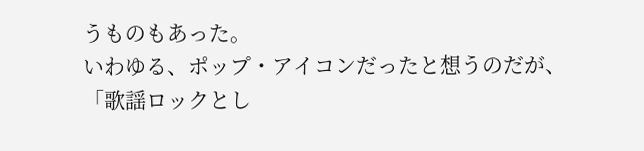うものもあった。
いわゆる、ポップ・アイコンだったと想うのだが、「歌謡ロックとし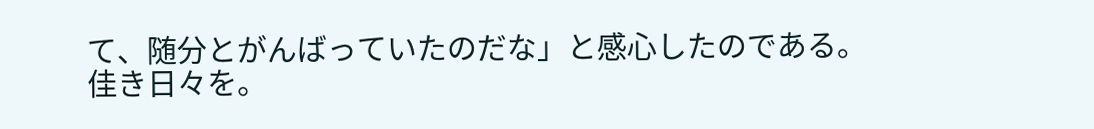て、随分とがんばっていたのだな」と感心したのである。
佳き日々を。